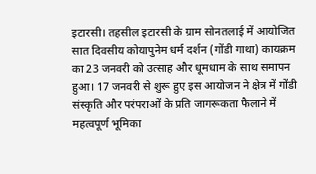इटारसी। तहसील इटारसी के ग्राम सोनतलाई में आयोजित सात दिवसीय कोयापुनेम धर्म दर्शन (गोंडी गाथा) कायक्रम का 23 जनवरी को उत्साह और धूमधाम के साथ समापन हुआ। 17 जनवरी से शुरू हुए इस आयोजन ने क्षेत्र में गोंडी संस्कृति और परंपराओं के प्रति जागरूकता फैलाने में महत्वपूर्ण भूमिका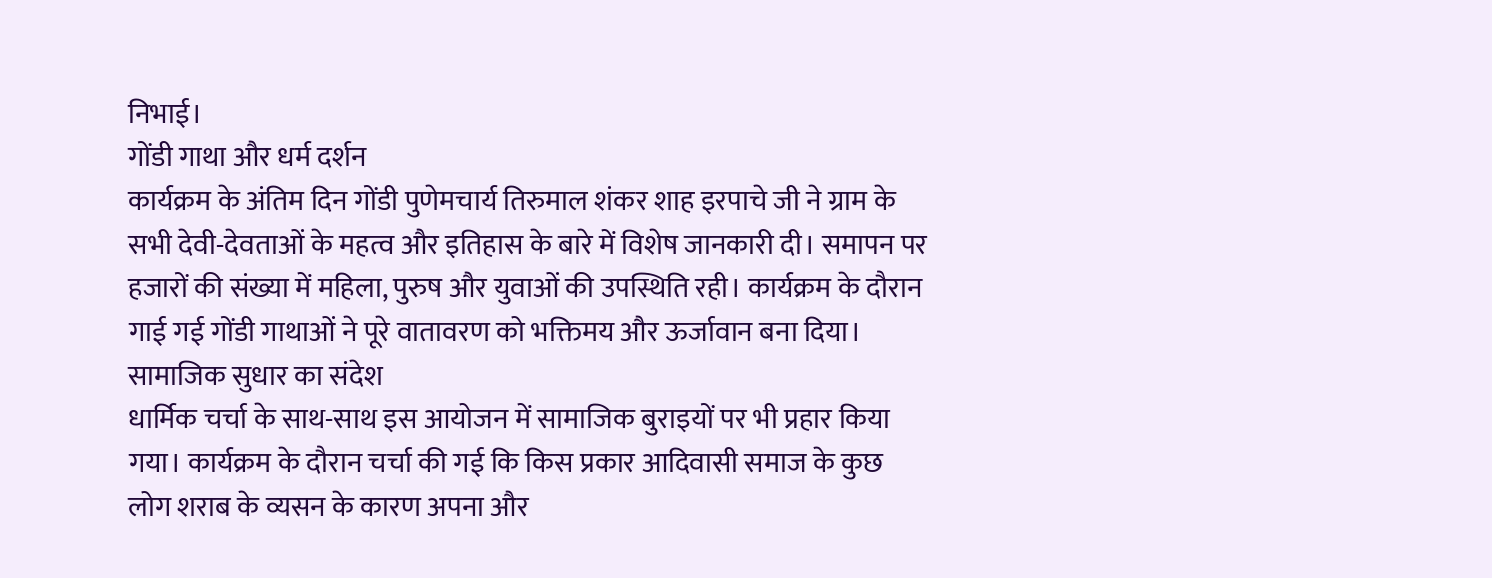निभाई।
गोंडी गाथा और धर्म दर्शन
कार्यक्रम के अंतिम दिन गोंडी पुणेमचार्य तिरुमाल शंकर शाह इरपाचे जी ने ग्राम के सभी देवी-देवताओं के महत्व और इतिहास के बारे में विशेष जानकारी दी। समापन पर हजारों की संख्या में महिला, पुरुष और युवाओं की उपस्थिति रही। कार्यक्रम के दौरान गाई गई गोंडी गाथाओं ने पूरे वातावरण को भक्तिमय और ऊर्जावान बना दिया।
सामाजिक सुधार का संदेश
धार्मिक चर्चा के साथ-साथ इस आयोजन में सामाजिक बुराइयों पर भी प्रहार किया गया। कार्यक्रम के दौरान चर्चा की गई कि किस प्रकार आदिवासी समाज के कुछ लोग शराब के व्यसन के कारण अपना और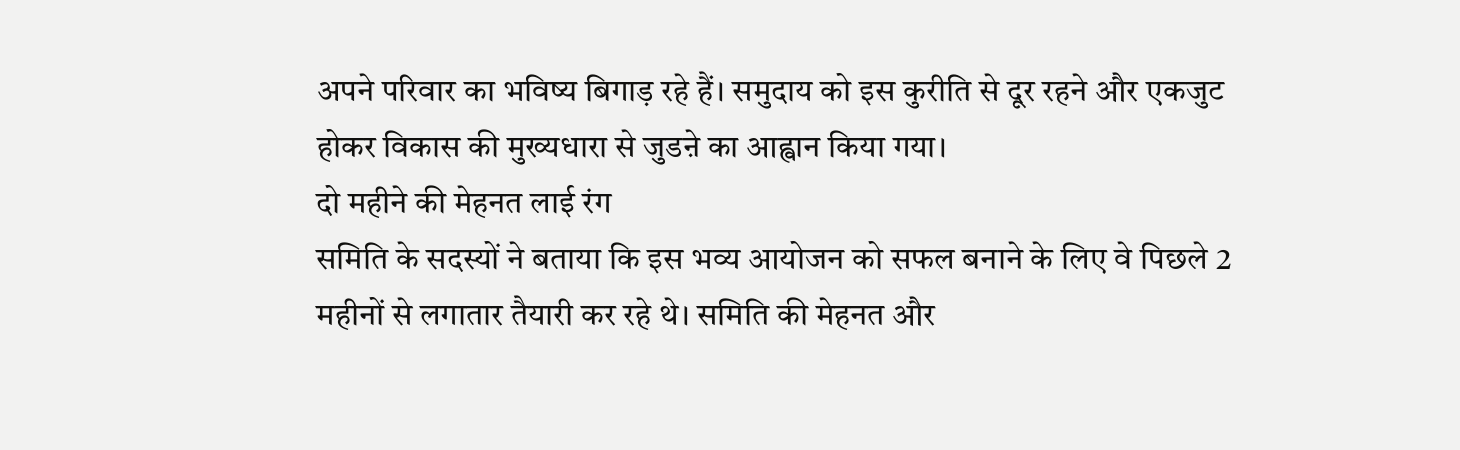अपने परिवार का भविष्य बिगाड़ रहे हैं। समुदाय को इस कुरीति से दूर रहने और एकजुट होकर विकास की मुख्यधारा से जुडऩे का आह्वान किया गया।
दो महीने की मेहनत लाई रंग
समिति के सदस्यों ने बताया कि इस भव्य आयोजन को सफल बनाने के लिए वे पिछले 2 महीनों से लगातार तैयारी कर रहे थे। समिति की मेहनत और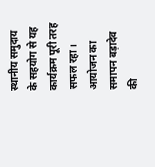स्थानीय समुदाय के सहयोग से यह कार्यक्रम पूरी तरह सफल रहा। आयोजन का समापन बड़ादेव की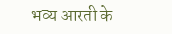भव्य आरती के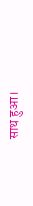साथ हुआ।